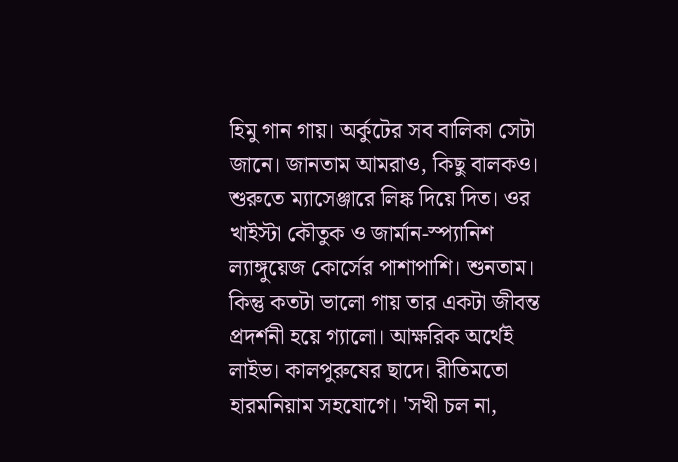হিমু গান গায়। অর্কুটের সব বালিকা সেটা জানে। জানতাম আমরাও, কিছু বালকও। শুরুতে ম্যাসেঞ্জারে লিঙ্ক দিয়ে দিত। ওর খাইস্টা কৌতুক ও জার্মান-স্প্যানিশ ল্যাঙ্গুয়েজ কোর্সের পাশাপাশি। শুনতাম। কিন্তু কতটা ভালো গায় তার একটা জীবন্ত প্রদর্শনী হয়ে গ্যালো। আক্ষরিক অর্থেই লাইভ। কালপুরুষের ছাদে। রীতিমতো হারমনিয়াম সহযোগে। 'সখী চল না,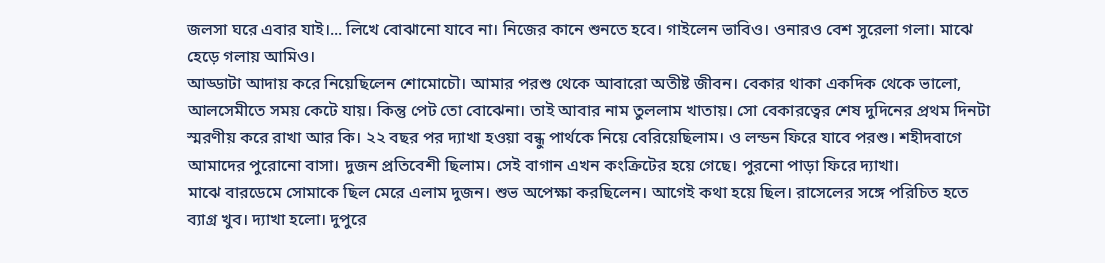জলসা ঘরে এবার যাই।... লিখে বোঝানো যাবে না। নিজের কানে শুনতে হবে। গাইলেন ভাবিও। ওনারও বেশ সুরেলা গলা। মাঝে হেড়ে গলায় আমিও।
আড্ডাটা আদায় করে নিয়েছিলেন শোমোচৌ। আমার পরশু থেকে আবারো অতীষ্ট জীবন। বেকার থাকা একদিক থেকে ভালো, আলসেমীতে সময় কেটে যায়। কিন্তু পেট তো বোঝেনা। তাই আবার নাম তুললাম খাতায়। সো বেকারত্বের শেষ দুদিনের প্রথম দিনটা স্মরণীয় করে রাখা আর কি। ২২ বছর পর দ্যাখা হওয়া বন্ধু পার্থকে নিয়ে বেরিয়েছিলাম। ও লন্ডন ফিরে যাবে পরশু। শহীদবাগে আমাদের পুরোনো বাসা। দুজন প্রতিবেশী ছিলাম। সেই বাগান এখন কংক্রিটের হয়ে গেছে। পুরনো পাড়া ফিরে দ্যাখা।
মাঝে বারডেমে সোমাকে ছিল মেরে এলাম দুজন। শুভ অপেক্ষা করছিলেন। আগেই কথা হয়ে ছিল। রাসেলের সঙ্গে পরিচিত হতে ব্যাগ্র খুব। দ্যাখা হলো। দুপুরে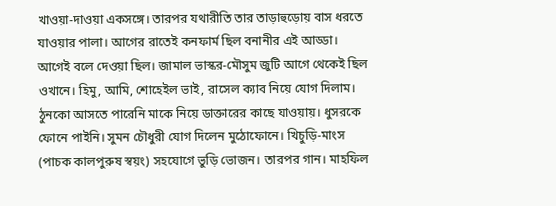খাওয়া-দাওয়া একসঙ্গে। তারপর যথারীতি তার তাড়াহুড়োয় বাস ধরতে যাওয়ার পালা। আগের রাতেই কনফার্ম ছিল বনানীর এই আড্ডা। আগেই বলে দেওয়া ছিল। জামাল ভাস্কর-মৌসুম জুটি আগে থেকেই ছিল ওখানে। হিমু, আমি, শোহেইল ভাই, রাসেল ক্যাব নিয়ে যোগ দিলাম। ঠুনকো আসতে পারেনি মাকে নিয়ে ডাক্তারের কাছে যাওয়ায়। ধুসরকে ফোনে পাইনি। সুমন চৌধুরী যোগ দিলেন মুঠোফোনে। খিচুড়ি-মাংস (পাচক কালপুরুষ স্বয়ং) সহযোগে ভুড়ি ভোজন। তারপর গান। মাহফিল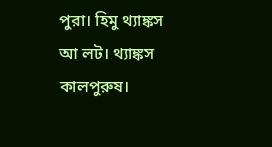পুরা। হিমু থ্যাঙ্কস আ লট। থ্যাঙ্কস কালপুরুষ।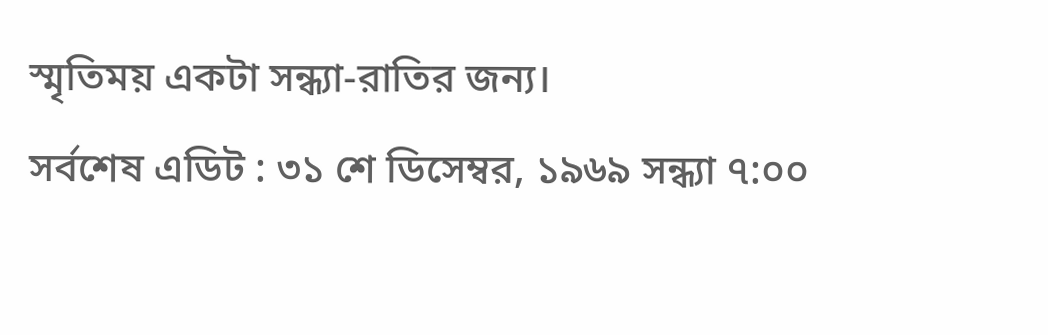স্মৃতিময় একটা সন্ধ্যা-রাতির জন্য।
সর্বশেষ এডিট : ৩১ শে ডিসেম্বর, ১৯৬৯ সন্ধ্যা ৭:০০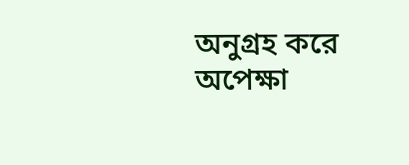অনুগ্রহ করে অপেক্ষা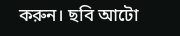করুন। ছবি আটো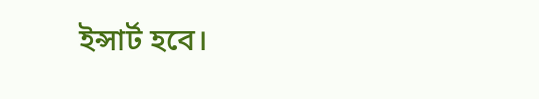ইন্সার্ট হবে।